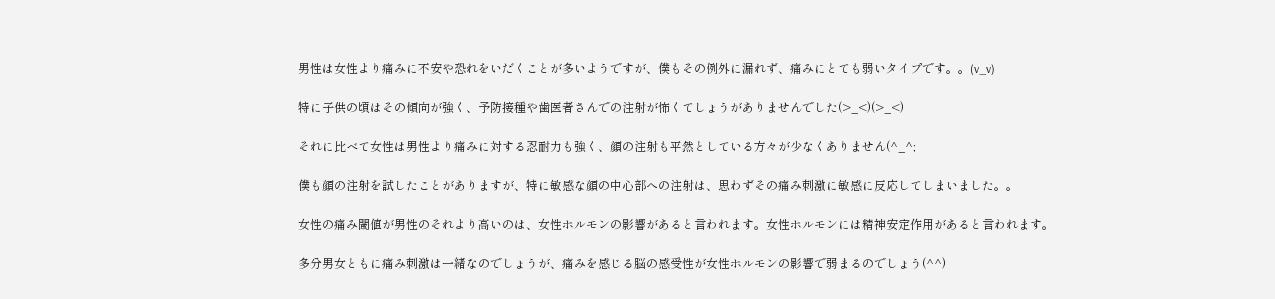男性は女性より痛みに不安や恐れをいだくことが多いようですが、僕もその例外に漏れず、痛みにとても弱いタイプです。。(v_v)

特に子供の頃はその傾向が強く、予防接種や歯医者さんでの注射が怖くてしょうがありませんでした(>_<)(>_<)

それに比べて女性は男性より痛みに対する忍耐力も強く、顔の注射も平然としている方々が少なくありません(^_^;

僕も顔の注射を試したことがありますが、特に敏感な顔の中心部への注射は、思わずその痛み刺激に敏感に反応してしまいました。。

女性の痛み閾値が男性のそれより高いのは、女性ホルモンの影響があると言われます。女性ホルモンには精神安定作用があると言われます。

多分男女ともに痛み刺激は一緒なのでしょうが、痛みを感じる脳の感受性が女性ホルモンの影響で弱まるのでしょう(^^)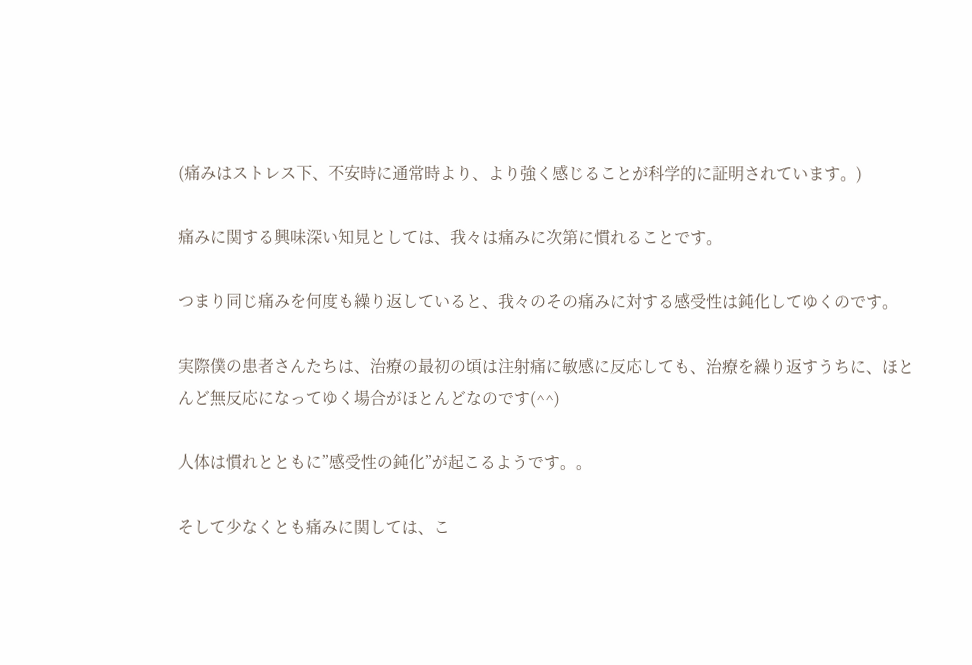(痛みはストレス下、不安時に通常時より、より強く感じることが科学的に証明されています。)

痛みに関する興味深い知見としては、我々は痛みに次第に慣れることです。

つまり同じ痛みを何度も繰り返していると、我々のその痛みに対する感受性は鈍化してゆくのです。

実際僕の患者さんたちは、治療の最初の頃は注射痛に敏感に反応しても、治療を繰り返すうちに、ほとんど無反応になってゆく場合がほとんどなのです(^^)

人体は慣れとともに”感受性の鈍化”が起こるようです。。

そして少なくとも痛みに関しては、こ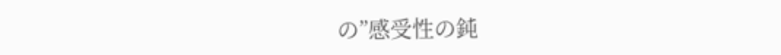の”感受性の鈍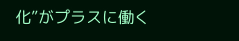化”がプラスに働く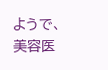ようで、美容医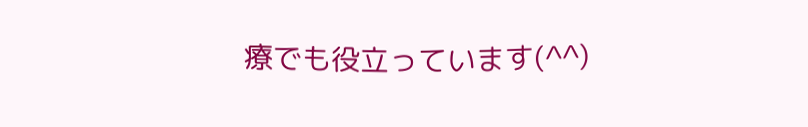療でも役立っています(^^)